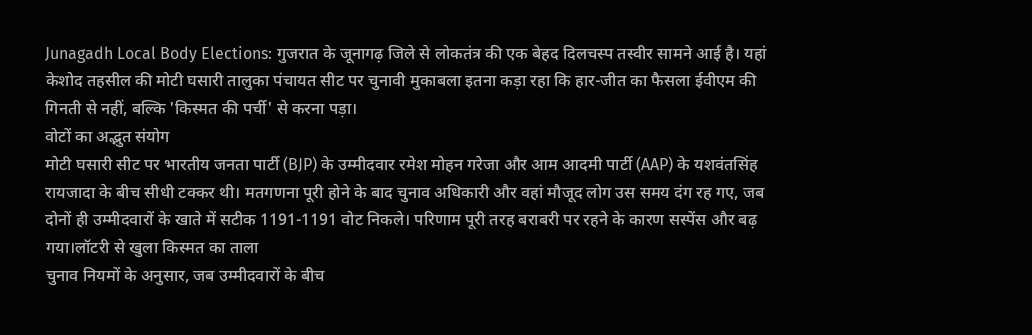Junagadh Local Body Elections: गुजरात के जूनागढ़ जिले से लोकतंत्र की एक बेहद दिलचस्प तस्वीर सामने आई है। यहां केशोद तहसील की मोटी घसारी तालुका पंचायत सीट पर चुनावी मुकाबला इतना कड़ा रहा कि हार-जीत का फैसला ईवीएम की गिनती से नहीं, बल्कि 'किस्मत की पर्ची' से करना पड़ा।
वोटों का अद्भुत संयोग
मोटी घसारी सीट पर भारतीय जनता पार्टी (BJP) के उम्मीदवार रमेश मोहन गरेजा और आम आदमी पार्टी (AAP) के यशवंतसिंह रायजादा के बीच सीधी टक्कर थी। मतगणना पूरी होने के बाद चुनाव अधिकारी और वहां मौजूद लोग उस समय दंग रह गए, जब दोनों ही उम्मीदवारों के खाते में सटीक 1191-1191 वोट निकले। परिणाम पूरी तरह बराबरी पर रहने के कारण सस्पेंस और बढ़ गया।लॉटरी से खुला किस्मत का ताला
चुनाव नियमों के अनुसार, जब उम्मीदवारों के बीच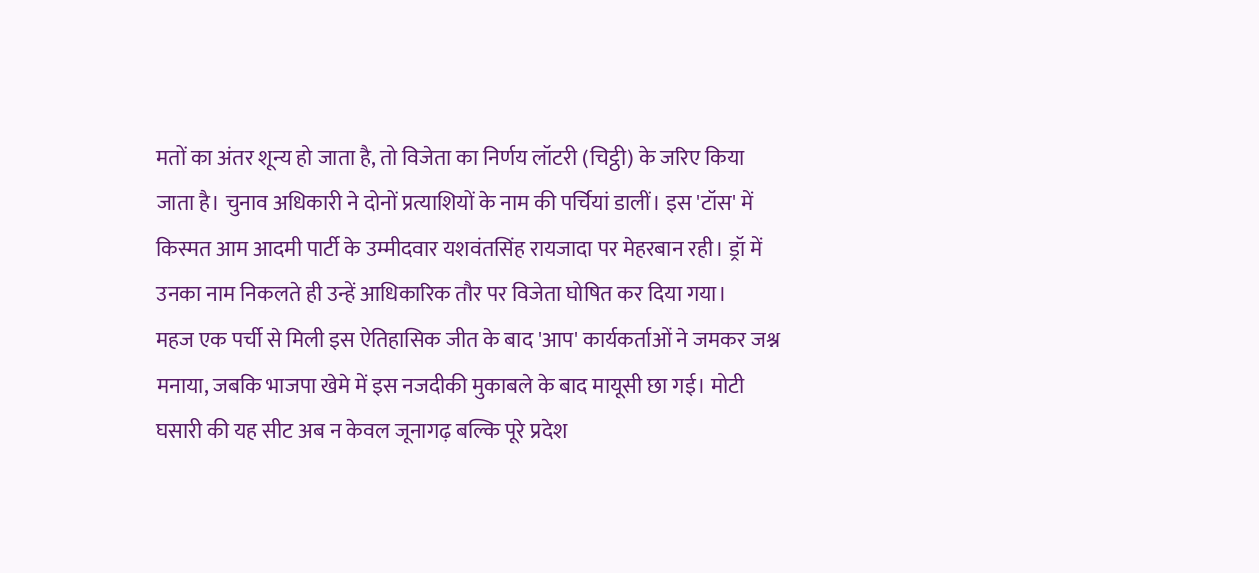मतों का अंतर शून्य हो जाता है, तो विजेता का निर्णय लॉटरी (चिट्ठी) के जरिए किया जाता है। चुनाव अधिकारी ने दोनों प्रत्याशियों के नाम की पर्चियां डालीं। इस 'टॉस' में किस्मत आम आदमी पार्टी के उम्मीदवार यशवंतसिंह रायजादा पर मेहरबान रही। ड्रॉ में उनका नाम निकलते ही उन्हें आधिकारिक तौर पर विजेता घोषित कर दिया गया।
महज एक पर्ची से मिली इस ऐतिहासिक जीत के बाद 'आप' कार्यकर्ताओं ने जमकर जश्न मनाया, जबकि भाजपा खेमे में इस नजदीकी मुकाबले के बाद मायूसी छा गई। मोटी घसारी की यह सीट अब न केवल जूनागढ़ बल्कि पूरे प्रदेश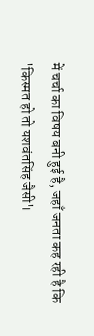में चर्चा का विषय बनी हुई है, जहाँ जनता कह रही है कि 'किस्मत हो तो यशवंतसिंह जैसी'।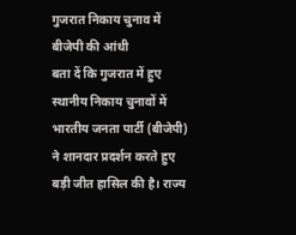गुजरात निकाय चुनाव में बीजेपी की आंधी
बता दें कि गुजरात में हुए स्थानीय निकाय चुनावों में भारतीय जनता पार्टी (बीजेपी) ने शानदार प्रदर्शन करते हुए बड़ी जीत हासिल की है। राज्य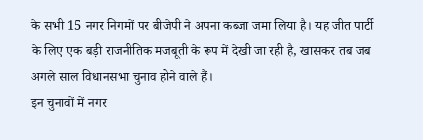के सभी 15 नगर निगमों पर बीजेपी ने अपना कब्जा जमा लिया है। यह जीत पार्टी के लिए एक बड़ी राजनीतिक मजबूती के रूप में देखी जा रही है, खासकर तब जब अगले साल विधानसभा चुनाव होने वाले हैं।
इन चुनावों में नगर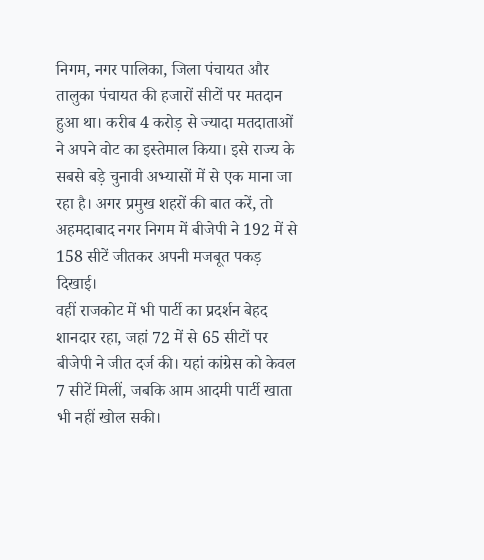निगम, नगर पालिका, जिला पंचायत और तालुका पंचायत की हजारों सीटों पर मतदान हुआ था। करीब 4 करोड़ से ज्यादा मतदाताओं ने अपने वोट का इस्तेमाल किया। इसे राज्य के सबसे बड़े चुनावी अभ्यासों में से एक माना जा रहा है। अगर प्रमुख शहरों की बात करें, तो अहमदाबाद नगर निगम में बीजेपी ने 192 में से 158 सीटें जीतकर अपनी मजबूत पकड़ दिखाई।
वहीं राजकोट में भी पार्टी का प्रदर्शन बेहद शानदार रहा, जहां 72 में से 65 सीटों पर बीजेपी ने जीत दर्ज की। यहां कांग्रेस को केवल 7 सीटें मिलीं, जबकि आम आदमी पार्टी खाता भी नहीं खोल सकी।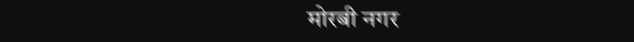मोरबी नगर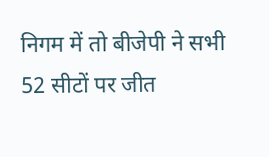निगम में तो बीजेपी ने सभी 52 सीटों पर जीत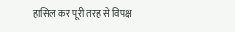हासिल कर पूरी तरह से विपक्ष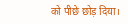को पीछे छोड़ दिया।